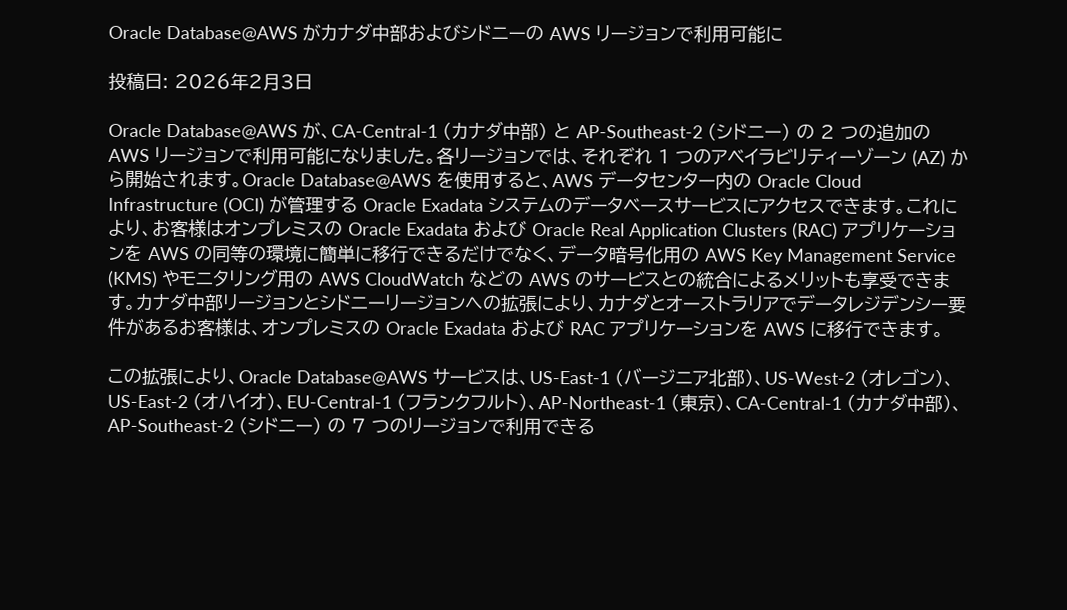Oracle Database@AWS がカナダ中部およびシドニーの AWS リージョンで利用可能に

投稿日: 2026年2月3日

Oracle Database@AWS が、CA-Central-1 (カナダ中部) と AP-Southeast-2 (シドニー) の 2 つの追加の AWS リージョンで利用可能になりました。各リージョンでは、それぞれ 1 つのアベイラビリティーゾーン (AZ) から開始されます。Oracle Database@AWS を使用すると、AWS データセンター内の Oracle Cloud Infrastructure (OCI) が管理する Oracle Exadata システムのデータベースサービスにアクセスできます。これにより、お客様はオンプレミスの Oracle Exadata および Oracle Real Application Clusters (RAC) アプリケーションを AWS の同等の環境に簡単に移行できるだけでなく、データ暗号化用の AWS Key Management Service (KMS) やモニタリング用の AWS CloudWatch などの AWS のサービスとの統合によるメリットも享受できます。カナダ中部リージョンとシドニーリージョンへの拡張により、カナダとオーストラリアでデータレジデンシー要件があるお客様は、オンプレミスの Oracle Exadata および RAC アプリケーションを AWS に移行できます。

この拡張により、Oracle Database@AWS サービスは、US-East-1 (バージニア北部)、US-West-2 (オレゴン)、US-East-2 (オハイオ)、EU-Central-1 (フランクフルト)、AP-Northeast-1 (東京)、CA-Central-1 (カナダ中部)、AP-Southeast-2 (シドニー) の 7 つのリージョンで利用できる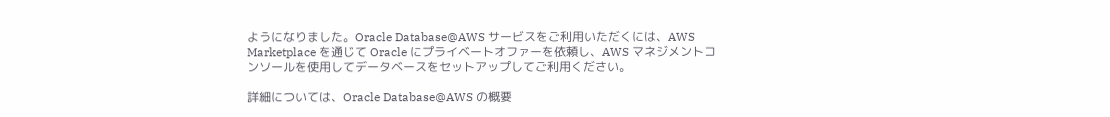ようになりました。Oracle Database@AWS サービスをご利用いただくには、AWS Marketplace を通じて Oracle にプライベートオファーを依頼し、AWS マネジメントコンソールを使用してデータベースをセットアップしてご利用ください。

詳細については、Oracle Database@AWS の概要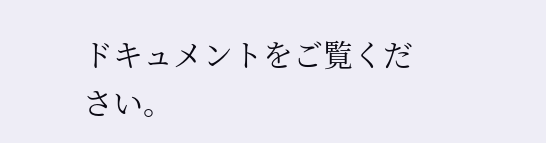ドキュメントをご覧ください。